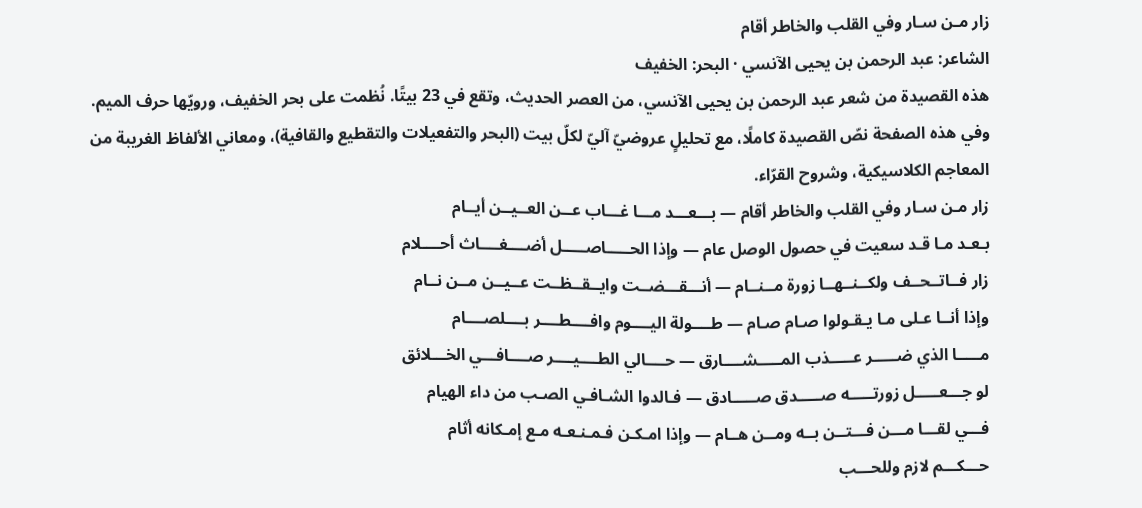زار مـن سـار وفي القلب والخاطر أقام
الشاعر: عبد الرحمن بن يحيى الآنسي · البحر: الخفيف
هذه القصيدة من شعر عبد الرحمن بن يحيى الآنسي، من العصر الحديث، وتقع في 23 بيتًا. نُظمت على بحر الخفيف، ورويّها حرف الميم.
وفي هذه الصفحة نصّ القصيدة كاملًا، مع تحليلٍ عروضيّ آليّ لكلّ بيت (البحر والتفعيلات والتقطيع والقافية)، ومعاني الألفاظ الغريبة من المعاجم الكلاسيكية، وشروح القرّاء.
زار مـن سـار وفي القلب والخاطر أقام — بـــعـــد مـــا غـــاب عــن العــيــن أيــام
بـعـد مـا قـد سعيت في حصول الوصل عام — وإذا الحـــــاصـــــل أضــــغــــاث أحــــلام
زار فــاتــحــف ولكــنــهــا زورة مــنــام — أنـــقـــضــت وايــقــظــت عــيــن مــن نــام
وإذا أنــا عـلى مـا يـقـولوا صـام صـام — طــــولة اليــــوم وافــــطــــر بــــلصــــام
مـــــا الذي ضـــــر عـــــذب المـــــشــــارق — حــــالي الطــــيــــر صــــافـــي الخـــلائق
لو جـــعـــــل زورتـــــه صـــــدق صـــــادق — فـالدوا الشـافـي الصـب من داء الهيام
فـــي لقـــا مـــن فـــتــن بــه ومــن هــام — وإذا امـكـن فـمـنـعـه مـع إمـكانه أثام
حـــكـــم لازم وللحـــب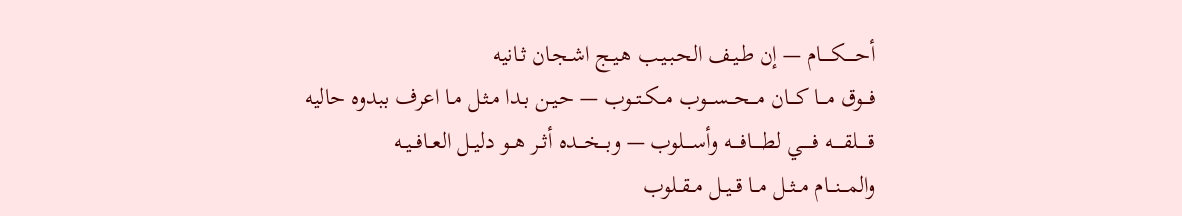أحـــــكـــــام — إن طـيـف الحـبـيـب هـيـج اشـجـان ثـانيه
فـــوق مـــا كـــان مـــحـــســـوب مــكــتــوب — حـيـن بـدا مـثـل مـا اعرف ببدوه حاليه
قـــــلقـــــه فـــــي لطـــــافــــه وأســــلوب — وبـــخـــده أثــر هــو دليــل العــافــيــه
والمـــنـــام مــثــل مــا قــيــل مــقــلوب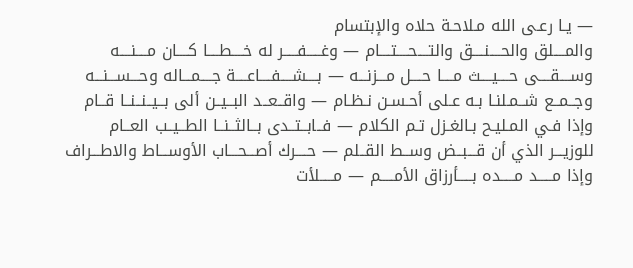— يـا رعـى الله مـلاحـة حلاه والإبتسام
والمــــلق والحــــنــــق والتــــحــــتــــام — وغـــــفـــــر له خــــطــــا كــــان مــــنــــه
وســــقــــى حــــيــــث مــــا حــــل مـــزنـــه — بــــشــــفــــاعــــة جــــمـــاله وحـــســـنـــه
وجــمــع شــمـلنـا بـه عـلى أحـسـن نـظـام — واقــعــد البــيــن ألى بــيــنــنــا قــام
وإذا فـي المـليـح بـالغـزل تـم الكلام — فــابــتــدى بــالثــنــا الطــيــب العــام
للوزيـــر الذي أن قـــبــض وســط القــلم — حــــرك أصـــحـــاب الأوســـاط والاطـــراف
وإذا مـــــد مـــــده بـــــأرزاق الأمـــــم — مـــــلأت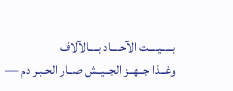بـــــيــــت الآحــــاد بــــالآلاف
وغــذا جــهــز الجــيــش صــار الحـبـر دم —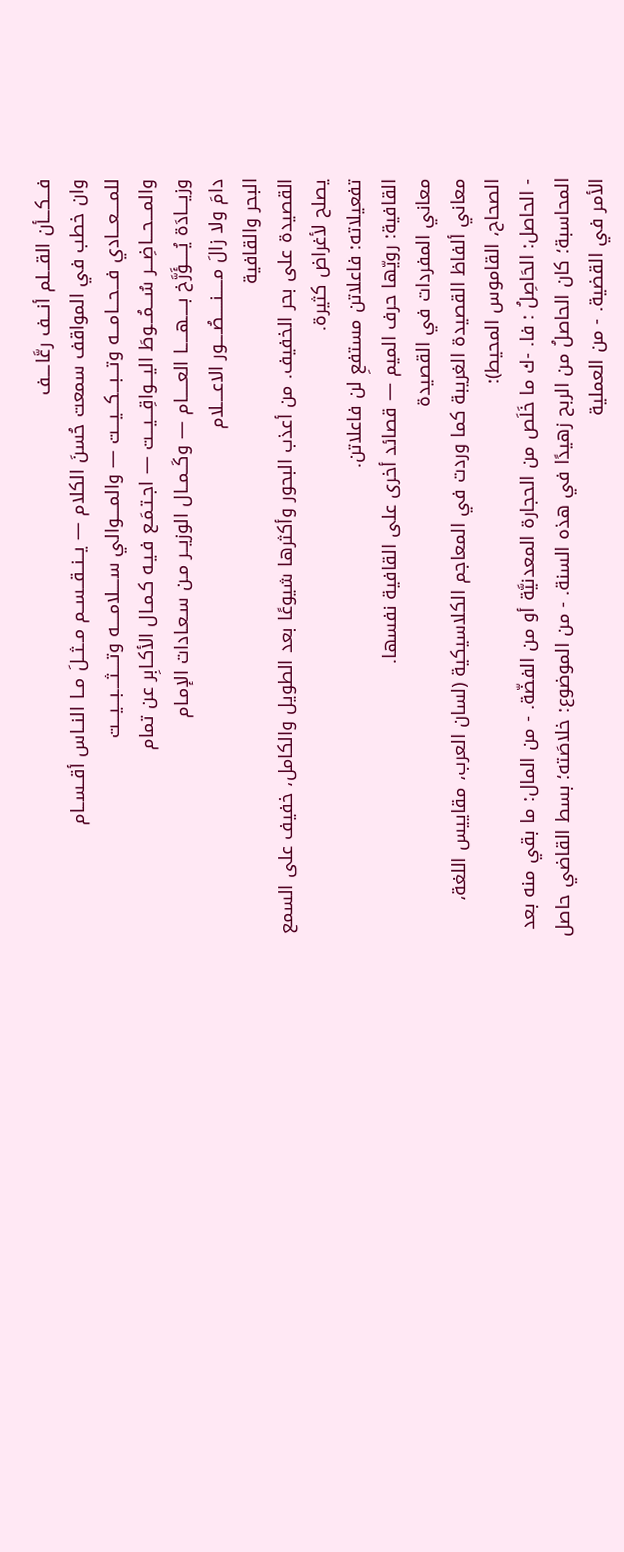فـــكـــأن القـــلم أنـــف رعَّاـــف
وان خطب في المواقف سمعت حُسنَ الكلام — يــنــقــســم مــثــلَ مــا النــاس أقــســام
للمــــعـــادي فـــحـــامـــه وتـــبـــكـــيـــت — والمــــوالي ســــلامــــه وتــــثــــبـــيـــت
والمـــحـــاضِـــر سُـــمُـــوطَ اليـــواقِـــيـــت — اجـتـمَـع فـيـه كـمـال الأكـابِر عن تمام
وزيـــادَة يُـــــؤَرَّخ بـــــهـــــا العـــــام — وكَــمــال الوزيــر مـن سـعـادات الإمـام
دامَ ولا زالَ مـــــنـــــصُــــور الاعــــلام
البحر والقافية
القصيدة على بحر الخفيف. من أعذب البحور وأكثرها شيوعًا بعد الطويل والكامل، خفيف على السمع يصلح لأغراض كثيرة.
تفعيلاته: فاعلاتن مستفعِ لن فاعلاتن.
القافية: رويّها حرف الميم — قصائد أخرى على القافية نفسها.
معاني المفردات في القصيدة
معاني ألفاظ القصيدة الغريبة كما وردت في المعاجم الكلاسيكية (لسان العرب، مقاييس اللغة، الصحاح، القاموس المحيط):
- الحاصل: الحَاصِلُ : فا. -ك ما خَلَص من الحجارة المعدنيَّة أو من الفضّة. - من المال: ما بقي منه بعد المحاسبة؛ كان الحاصلُ من الربح زهيدًا في هذه السنة. - من الموضوع: خلاصَته؛ بسط القاضي حاصل الأمر في القضية. - من العملية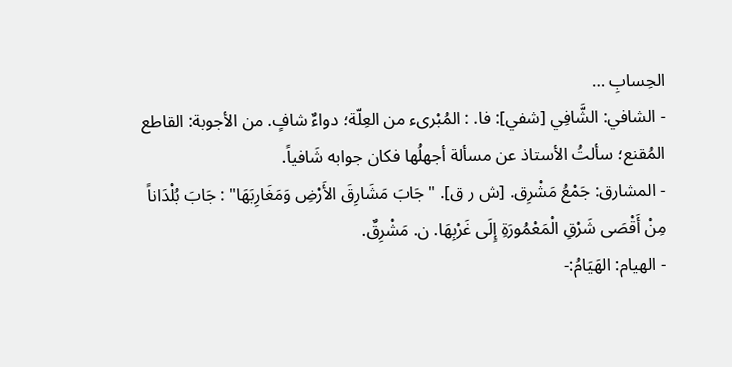الحِسابِ …
- الشافي: الشَّافِي [شفي]: فا. : المُبْرىء من العِلّة؛ دواءٌ شافٍ. من الأجوبة: القاطع المُقنع؛ سألتُ الأستاذ عن مسألة أجهلُها فكان جوابه شَافياً.
- المشارق: جَمْعُ مَشْرِق. [ش ر ق]. "جَابَ مَشَارِقَ الأَرْضِ وَمَغَارِبَهَا" : جَابَ بُلْدَاناً مِنْ أَقْصَى شَرْقِ الْمَعْمُورَةِ إِلَى غَرْبِهَا. ن. مَشْرِقٌ.
- الهيام: الهَيَامُ:-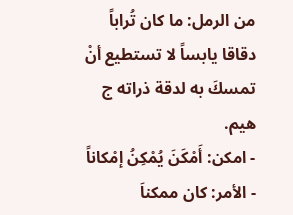من الرمل: ما كان تُراباً دقاقا يابساً لا تستطيع أنْ تمسكَ به لدقة ذراته ج هيم.
- امكن: أَمْكَنَ يُمْكِنُ إمْكاناً - الأمر: كان ممكناَ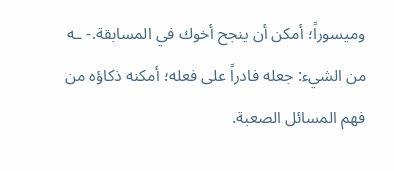وميسوراً؛ أمكن أن ينجح أخوك في المسابقة.- ـه من الشيء: جعله فادراً على فعله؛ أمكنه ذكاؤه من فهم المسائل الصعبة.